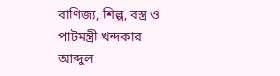বাণিজ্য, শিল্প, বস্ত্র ও পাটমন্ত্রী খন্দকার আব্দুল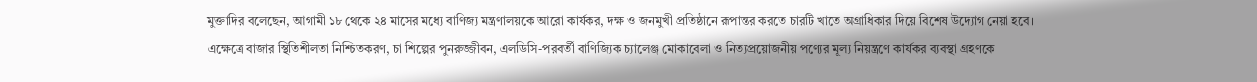মুক্তাদির বলেছেন, আগামী ১৮ থেকে ২৪ মাসের মধ্যে বাণিজ্য মন্ত্রণালয়কে আরো কার্যকর, দক্ষ ও জনমুখী প্রতিষ্ঠানে রূপান্তর করতে চারটি খাতে অগ্রাধিকার দিয়ে বিশেষ উদ্যোগ নেয়া হবে। এক্ষেত্রে বাজার স্থিতিশীলতা নিশ্চিতকরণ, চা শিল্পের পুনরুজ্জীবন, এলডিসি-পরবর্তী বাণিজ্যিক চ্যালেঞ্জ মোকাবেলা ও নিত্যপ্রয়োজনীয় পণ্যের মূল্য নিয়ন্ত্রণে কার্যকর ব্যবস্থা গ্রহণকে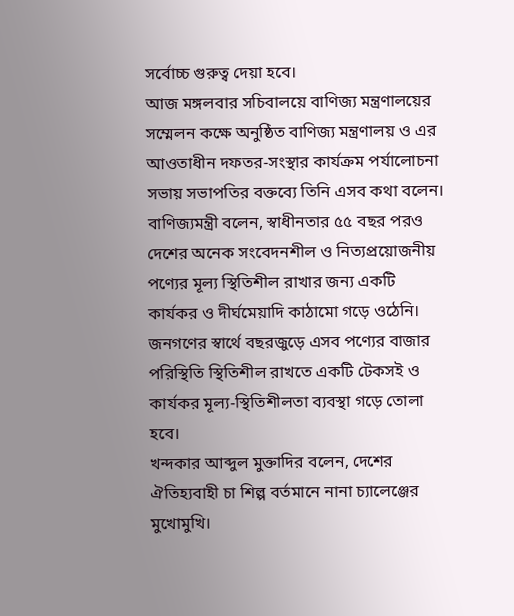সর্বোচ্চ গুরুত্ব দেয়া হবে।
আজ মঙ্গলবার সচিবালয়ে বাণিজ্য মন্ত্রণালয়ের সম্মেলন কক্ষে অনুষ্ঠিত বাণিজ্য মন্ত্রণালয় ও এর আওতাধীন দফতর-সংস্থার কার্যক্রম পর্যালোচনা সভায় সভাপতির বক্তব্যে তিনি এসব কথা বলেন।
বাণিজ্যমন্ত্রী বলেন, স্বাধীনতার ৫৫ বছর পরও দেশের অনেক সংবেদনশীল ও নিত্যপ্রয়োজনীয় পণ্যের মূল্য স্থিতিশীল রাখার জন্য একটি কার্যকর ও দীর্ঘমেয়াদি কাঠামো গড়ে ওঠেনি। জনগণের স্বার্থে বছরজুড়ে এসব পণ্যের বাজার পরিস্থিতি স্থিতিশীল রাখতে একটি টেকসই ও কার্যকর মূল্য-স্থিতিশীলতা ব্যবস্থা গড়ে তোলা হবে।
খন্দকার আব্দুল মুক্তাদির বলেন, দেশের ঐতিহ্যবাহী চা শিল্প বর্তমানে নানা চ্যালেঞ্জের মুখোমুখি।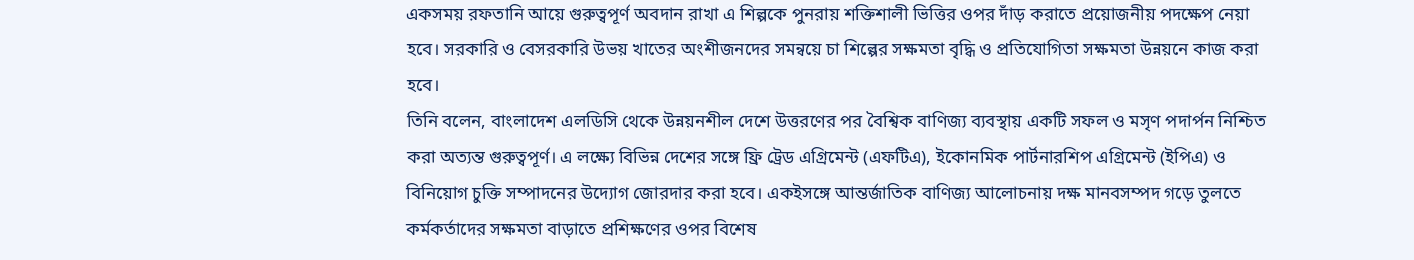একসময় রফতানি আয়ে গুরুত্বপূর্ণ অবদান রাখা এ শিল্পকে পুনরায় শক্তিশালী ভিত্তির ওপর দাঁড় করাতে প্রয়োজনীয় পদক্ষেপ নেয়া হবে। সরকারি ও বেসরকারি উভয় খাতের অংশীজনদের সমন্বয়ে চা শিল্পের সক্ষমতা বৃদ্ধি ও প্রতিযোগিতা সক্ষমতা উন্নয়নে কাজ করা হবে।
তিনি বলেন, বাংলাদেশ এলডিসি থেকে উন্নয়নশীল দেশে উত্তরণের পর বৈশ্বিক বাণিজ্য ব্যবস্থায় একটি সফল ও মসৃণ পদার্পন নিশ্চিত করা অত্যন্ত গুরুত্বপূর্ণ। এ লক্ষ্যে বিভিন্ন দেশের সঙ্গে ফ্রি ট্রেড এগ্রিমেন্ট (এফটিএ), ইকোনমিক পার্টনারশিপ এগ্রিমেন্ট (ইপিএ) ও বিনিয়োগ চুক্তি সম্পাদনের উদ্যোগ জোরদার করা হবে। একইসঙ্গে আন্তর্জাতিক বাণিজ্য আলোচনায় দক্ষ মানবসম্পদ গড়ে তুলতে কর্মকর্তাদের সক্ষমতা বাড়াতে প্রশিক্ষণের ওপর বিশেষ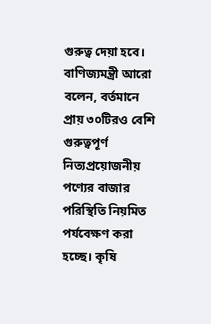গুরুত্ব দেয়া হবে।
বাণিজ্যমন্ত্রী আরো বলেন, বর্তমানে প্রায় ৩০টিরও বেশি গুরুত্বপূর্ণ নিত্যপ্রয়োজনীয় পণ্যের বাজার পরিস্থিতি নিয়মিত পর্যবেক্ষণ করা হচ্ছে। কৃষি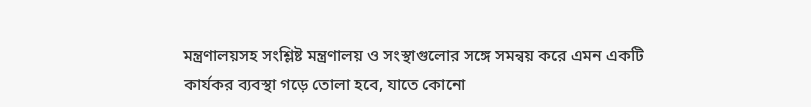মন্ত্রণালয়সহ সংশ্লিষ্ট মন্ত্রণালয় ও সংস্থাগুলোর সঙ্গে সমন্বয় করে এমন একটি কার্যকর ব্যবস্থা গড়ে তোলা হবে, যাতে কোনো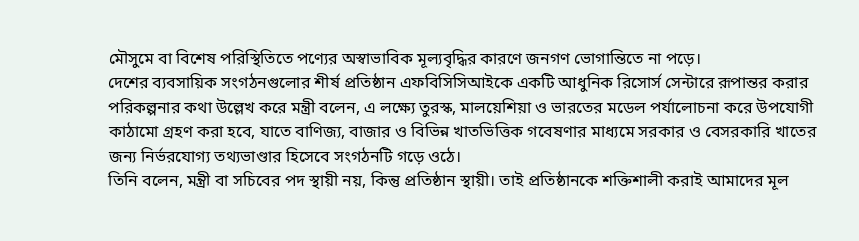মৌসুমে বা বিশেষ পরিস্থিতিতে পণ্যের অস্বাভাবিক মূল্যবৃদ্ধির কারণে জনগণ ভোগান্তিতে না পড়ে।
দেশের ব্যবসায়িক সংগঠনগুলোর শীর্ষ প্রতিষ্ঠান এফবিসিসিআইকে একটি আধুনিক রিসোর্স সেন্টারে রূপান্তর করার পরিকল্পনার কথা উল্লেখ করে মন্ত্রী বলেন, এ লক্ষ্যে তুরস্ক, মালয়েশিয়া ও ভারতের মডেল পর্যালোচনা করে উপযোগী কাঠামো গ্রহণ করা হবে, যাতে বাণিজ্য, বাজার ও বিভিন্ন খাতভিত্তিক গবেষণার মাধ্যমে সরকার ও বেসরকারি খাতের জন্য নির্ভরযোগ্য তথ্যভাণ্ডার হিসেবে সংগঠনটি গড়ে ওঠে।
তিনি বলেন, মন্ত্রী বা সচিবের পদ স্থায়ী নয়, কিন্তু প্রতিষ্ঠান স্থায়ী। তাই প্রতিষ্ঠানকে শক্তিশালী করাই আমাদের মূল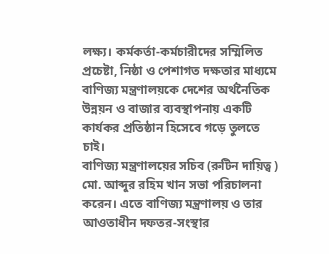লক্ষ্য। কর্মকর্তা-কর্মচারীদের সম্মিলিত প্রচেষ্টা, নিষ্ঠা ও পেশাগত দক্ষতার মাধ্যমে বাণিজ্য মন্ত্রণালয়কে দেশের অর্থনৈতিক উন্নয়ন ও বাজার ব্যবস্থাপনায় একটি কার্যকর প্রতিষ্ঠান হিসেবে গড়ে তুলতে চাই।
বাণিজ্য মন্ত্রণালয়ের সচিব (রুটিন দায়িত্ব ) মো. আব্দুর রহিম খান সভা পরিচালনা করেন। এতে বাণিজ্য মন্ত্রণালয় ও তার আওতাধীন দফতর-সংস্থার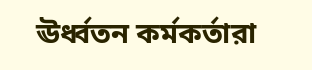ঊর্ধ্বতন কর্মকর্তারা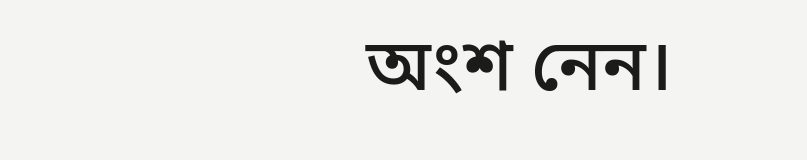অংশ নেন।